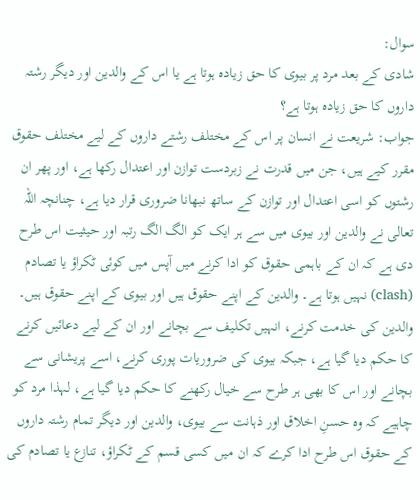سوال:
شادی کے بعد مرد پر بیوی کا حق زیادہ ہوتا ہے یا اس کے والدین اور دیگر رشتہ داروں کا حق زیادہ ہوتا ہے؟
جواب: شریعت نے انسان پر اس کے مختلف رشتے داروں کے لیے مختلف حقوق مقرر کیے ہیں، جن میں قدرت نے زبردست توازن اور اعتدال رکھا ہے، اور پھر ان رشتوں کو اسی اعتدال اور توازن کے ساتھ نبھانا ضروری قرار دیا ہے، چنانچہ اللہ تعالی نے والدین اور بیوی میں سے ہر ایک کو الگ الگ رتبہ اور حیثیت اس طرح دی ہے کہ ان کے باہمی حقوق کو ادا کرنے میں آپس میں کوئی ٹکراؤ یا تصادم (clash) نہیں ہوتا ہے۔ والدین کے اپنے حقوق ہیں اور بیوی کے اپنے حقوق ہیں۔ والدین کی خدمت کرنے، انہیں تکلیف سے بچانے اور ان کے لیے دعائیں کرنے کا حکم دیا گیا ہے، جبکہ بیوی کی ضروریات پوری کرنے، اسے پریشانی سے بچانے اور اس کا بھی ہر طرح سے خیال رکھنے کا حکم دیا گیا ہے، لہذا مرد کو چاہیے کہ وہ حسنِ اخلاق اور ذہانت سے بیوی، والدین اور دیگر تمام رشتہ داروں کے حقوق اس طرح ادا کرے کہ ان میں کسی قسم کے ٹکراؤ، تنازع یا تصادم کی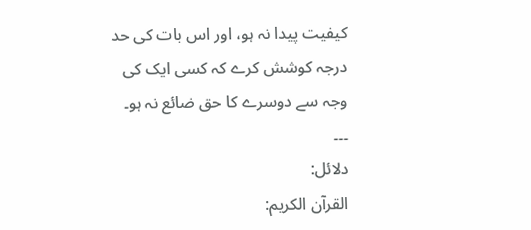کیفیت پیدا نہ ہو، اور اس بات کی حد درجہ کوشش کرے کہ کسی ایک کی وجہ سے دوسرے کا حق ضائع نہ ہو۔
۔۔۔
دلائل:
القرآن الکريم: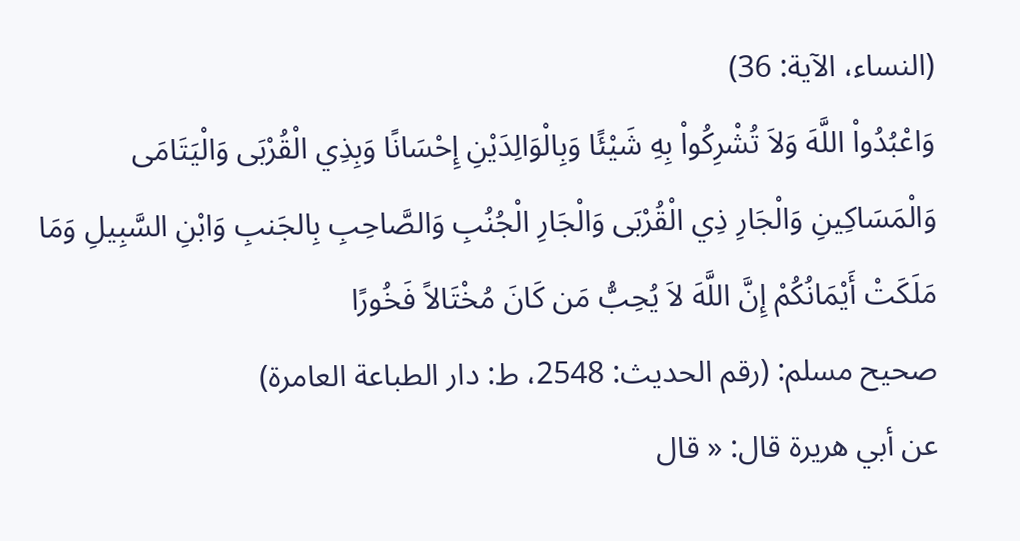(النساء، الآية: 36)
وَاعْبُدُواْ اللَّهَ وَلاَ تُشْرِكُواْ بِهِ شَيْئًا وَبِالْوَالِدَيْنِ إِحْسَانًا وَبِذِي الْقُرْبَى وَالْيَتَامَى وَالْمَسَاكِينِ وَالْجَارِ ذِي الْقُرْبَى وَالْجَارِ الْجُنُبِ وَالصَّاحِبِ بِالجَنبِ وَابْنِ السَّبِيلِ وَمَا مَلَكَتْ أَيْمَانُكُمْ إِنَّ اللَّهَ لاَ يُحِبُّ مَن كَانَ مُخْتَالاً فَخُورًا
صحيح مسلم: (رقم الحدیث: 2548، ط: دار الطباعة العامرة)
عن أبي هريرة قال: « قال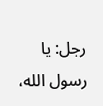رجل: يا رسول الله،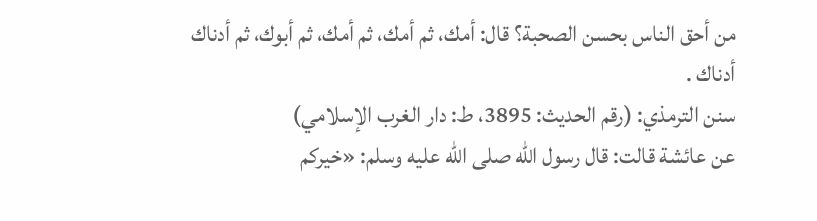من أحق الناس بحسن الصحبة؟ قال: أمك، ثم أمك، ثم أمك، ثم أبوك، ثم أدناك أدناك .
سنن الترمذي: (رقم الحديث: 3895، ط: دار الغرب الإسلامي)
عن عائشة قالت: قال رسول الله صلى الله عليه وسلم: «خيركم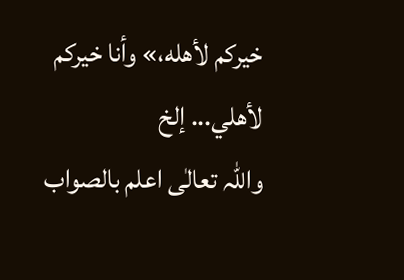خيركم لأهله،» وأنا خيركم لأهلي... إلخ
واللہ تعالٰی اعلم بالصواب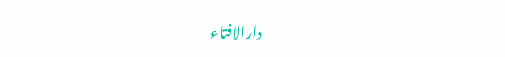دارالافتاء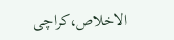الاخلاص،کراچی